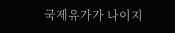국제유가가 나이지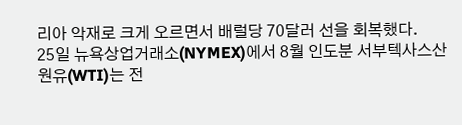리아 악재로 크게 오르면서 배럴당 70달러 선을 회복했다.
25일 뉴욕상업거래소(NYMEX)에서 8월 인도분 서부텍사스산 원유(WTI)는 전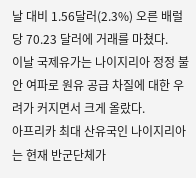날 대비 1.56달러(2.3%) 오른 배럴당 70.23 달러에 거래를 마쳤다.
이날 국제유가는 나이지리아 정정 불안 여파로 원유 공급 차질에 대한 우려가 커지면서 크게 올랐다.
아프리카 최대 산유국인 나이지리아는 현재 반군단체가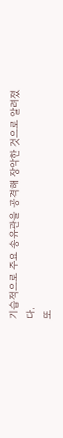기습적으로 주요 송유관을 공격해 장악한 것으로 알려졌다.
또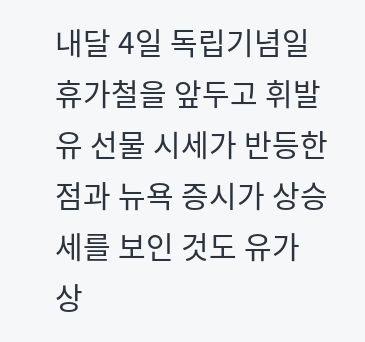내달 4일 독립기념일 휴가철을 앞두고 휘발유 선물 시세가 반등한 점과 뉴욕 증시가 상승세를 보인 것도 유가 상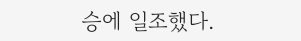승에 일조했다.